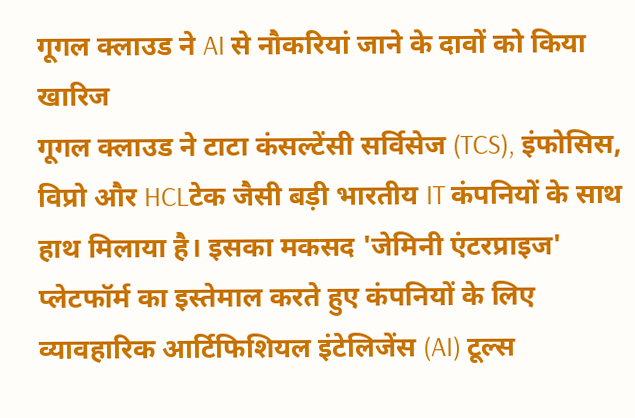गूगल क्लाउड ने AI से नौकरियां जाने के दावों को किया खारिज
गूगल क्लाउड ने टाटा कंसल्टेंसी सर्विसेज (TCS), इंफोसिस, विप्रो और HCLटेक जैसी बड़ी भारतीय IT कंपनियों के साथ हाथ मिलाया है। इसका मकसद 'जेमिनी एंटरप्राइज' प्लेटफॉर्म का इस्तेमाल करते हुए कंपनियों के लिए व्यावहारिक आर्टिफिशियल इंटेलिजेंस (AI) टूल्स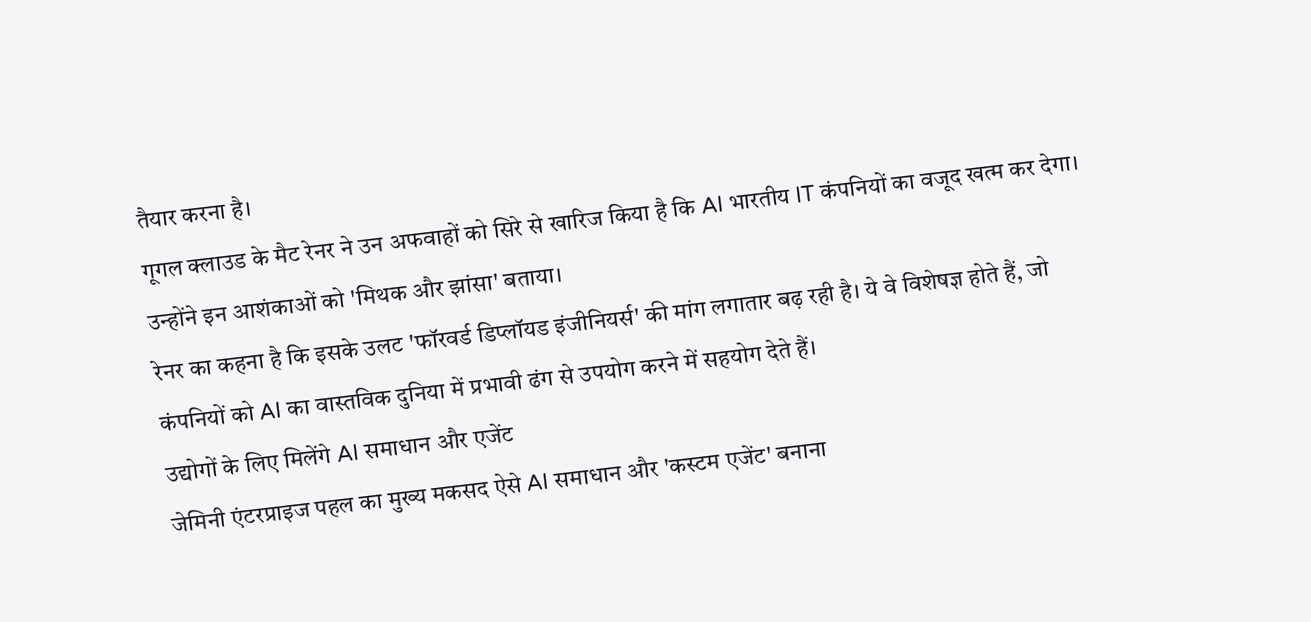तैयार करना है।
गूगल क्लाउड के मैट रेनर ने उन अफवाहों को सिरे से खारिज किया है कि AI भारतीय IT कंपनियों का वजूद खत्म कर देगा। उन्होंने इन आशंकाओं को 'मिथक और झांसा' बताया।
रेनर का कहना है कि इसके उलट 'फॉरवर्ड डिप्लॉयड इंजीनियर्स' की मांग लगातार बढ़ रही है। ये वे विशेषज्ञ होते हैं, जो कंपनियों को AI का वास्तविक दुनिया में प्रभावी ढंग से उपयोग करने में सहयोग देते हैं।
उद्योगों के लिए मिलेंगे AI समाधान और एजेंट
जेमिनी एंटरप्राइज पहल का मुख्य मकसद ऐसे AI समाधान और 'कस्टम एजेंट' बनाना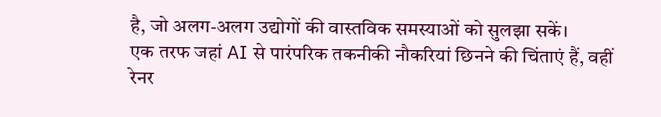है, जो अलग-अलग उद्योगों की वास्तविक समस्याओं को सुलझा सकें।
एक तरफ जहां AI से पारंपरिक तकनीकी नौकरियां छिनने की चिंताएं हैं, वहीं रेनर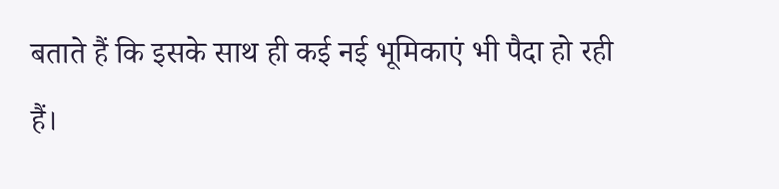बताते हैं कि इसके साथ ही कई नई भूमिकाएं भी पैदा हो रही हैं।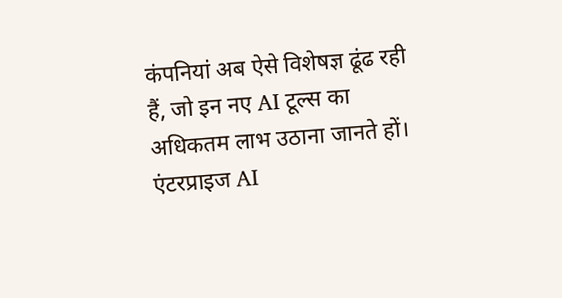कंपनियां अब ऐसे विशेषज्ञ ढूंढ रही हैं, जो इन नए AI टूल्स का अधिकतम लाभ उठाना जानते हों।
एंटरप्राइज AI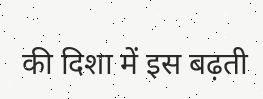की दिशा में इस बढ़ती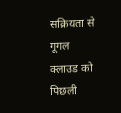सक्रियता से गूगल क्लाउड को पिछली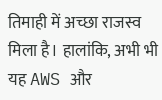तिमाही में अच्छा राजस्व मिला है। हालांकि, अभी भी यह AWS और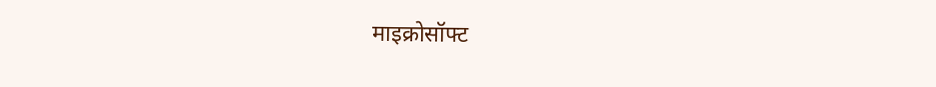माइक्रोसॉफ्ट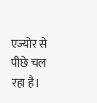एज्योर से पीछे चल रहा है।